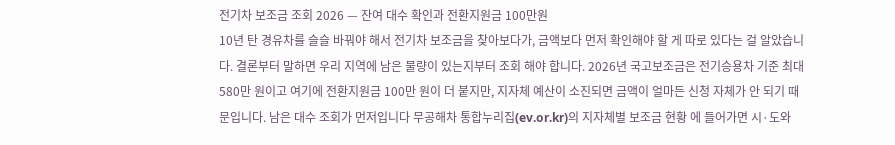전기차 보조금 조회 2026 — 잔여 대수 확인과 전환지원금 100만원
10년 탄 경유차를 슬슬 바꿔야 해서 전기차 보조금을 찾아보다가, 금액보다 먼저 확인해야 할 게 따로 있다는 걸 알았습니다. 결론부터 말하면 우리 지역에 남은 물량이 있는지부터 조회 해야 합니다. 2026년 국고보조금은 전기승용차 기준 최대 580만 원이고 여기에 전환지원금 100만 원이 더 붙지만, 지자체 예산이 소진되면 금액이 얼마든 신청 자체가 안 되기 때문입니다. 남은 대수 조회가 먼저입니다 무공해차 통합누리집(ev.or.kr)의 지자체별 보조금 현황 에 들어가면 시·도와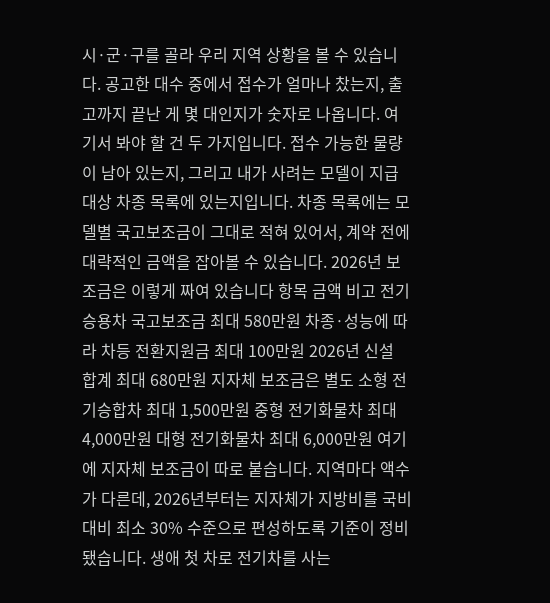시·군·구를 골라 우리 지역 상황을 볼 수 있습니다. 공고한 대수 중에서 접수가 얼마나 찼는지, 출고까지 끝난 게 몇 대인지가 숫자로 나옵니다. 여기서 봐야 할 건 두 가지입니다. 접수 가능한 물량이 남아 있는지, 그리고 내가 사려는 모델이 지급대상 차종 목록에 있는지입니다. 차종 목록에는 모델별 국고보조금이 그대로 적혀 있어서, 계약 전에 대략적인 금액을 잡아볼 수 있습니다. 2026년 보조금은 이렇게 짜여 있습니다 항목 금액 비고 전기승용차 국고보조금 최대 580만원 차종·성능에 따라 차등 전환지원금 최대 100만원 2026년 신설 합계 최대 680만원 지자체 보조금은 별도 소형 전기승합차 최대 1,500만원 중형 전기화물차 최대 4,000만원 대형 전기화물차 최대 6,000만원 여기에 지자체 보조금이 따로 붙습니다. 지역마다 액수가 다른데, 2026년부터는 지자체가 지방비를 국비 대비 최소 30% 수준으로 편성하도록 기준이 정비됐습니다. 생애 첫 차로 전기차를 사는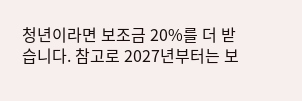청년이라면 보조금 20%를 더 받습니다. 참고로 2027년부터는 보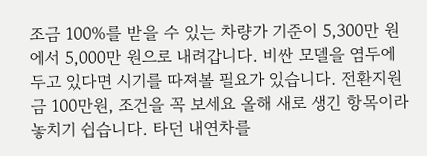조금 100%를 받을 수 있는 차량가 기준이 5,300만 원에서 5,000만 원으로 내려갑니다. 비싼 모델을 염두에 두고 있다면 시기를 따져볼 필요가 있습니다. 전환지원금 100만원, 조건을 꼭 보세요 올해 새로 생긴 항목이라 놓치기 쉽습니다. 타던 내연차를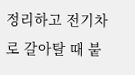정리하고 전기차로 갈아탈 때 붙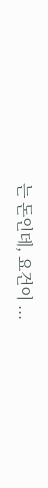는 돈인데, 요건이 ...